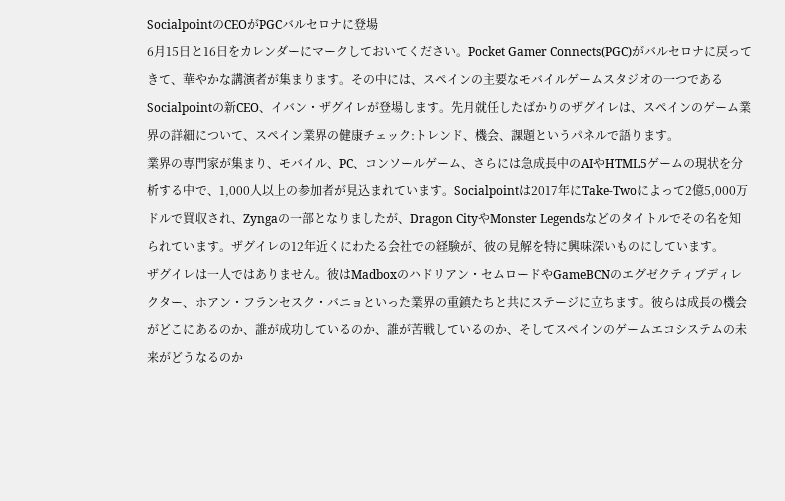SocialpointのCEOがPGCバルセロナに登場
6月15日と16日をカレンダーにマークしておいてください。Pocket Gamer Connects(PGC)がバルセロナに戻ってきて、華やかな講演者が集まります。その中には、スペインの主要なモバイルゲームスタジオの一つであるSocialpointの新CEO、イバン・ザグイレが登場します。先月就任したばかりのザグイレは、スペインのゲーム業界の詳細について、スペイン業界の健康チェック:トレンド、機会、課題というパネルで語ります。
業界の専門家が集まり、モバイル、PC、コンソールゲーム、さらには急成長中のAIやHTML5ゲームの現状を分析する中で、1,000人以上の参加者が見込まれています。Socialpointは2017年にTake-Twoによって2億5,000万ドルで買収され、Zyngaの一部となりましたが、Dragon CityやMonster Legendsなどのタイトルでその名を知られています。ザグイレの12年近くにわたる会社での経験が、彼の見解を特に興味深いものにしています。
ザグイレは一人ではありません。彼はMadboxのハドリアン・セムロードやGameBCNのエグゼクティブディレクター、ホアン・フランセスク・バニョといった業界の重鎮たちと共にステージに立ちます。彼らは成長の機会がどこにあるのか、誰が成功しているのか、誰が苦戦しているのか、そしてスペインのゲームエコシステムの未来がどうなるのか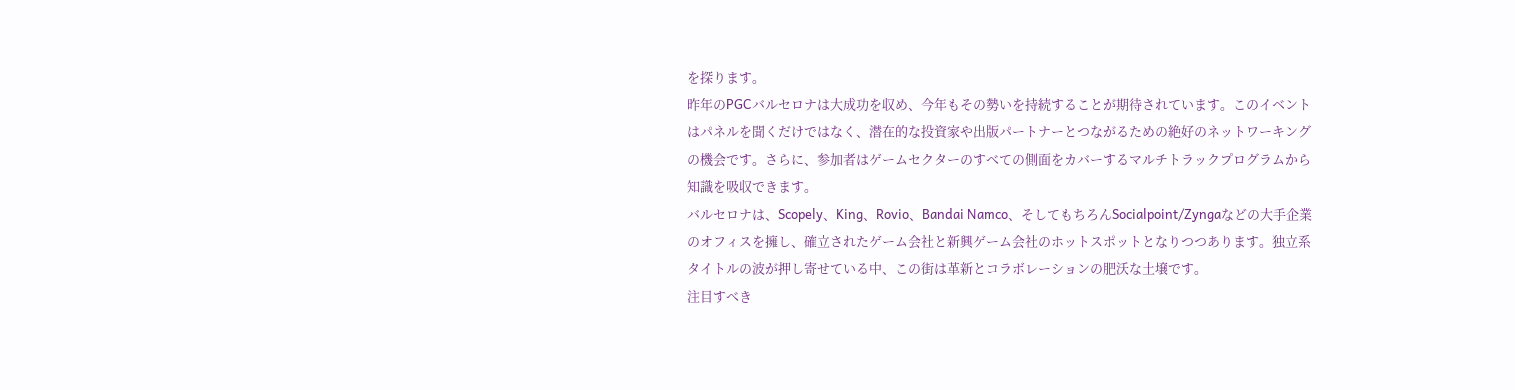を探ります。
昨年のPGCバルセロナは大成功を収め、今年もその勢いを持続することが期待されています。このイベントはパネルを聞くだけではなく、潜在的な投資家や出版パートナーとつながるための絶好のネットワーキングの機会です。さらに、参加者はゲームセクターのすべての側面をカバーするマルチトラックプログラムから知識を吸収できます。
バルセロナは、Scopely、King、Rovio、Bandai Namco、そしてもちろんSocialpoint/Zyngaなどの大手企業のオフィスを擁し、確立されたゲーム会社と新興ゲーム会社のホットスポットとなりつつあります。独立系タイトルの波が押し寄せている中、この街は革新とコラボレーションの肥沃な土壌です。
注目すべき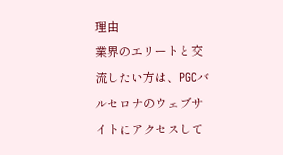理由
業界のエリートと交流したい方は、PGCバルセロナのウェブサイトにアクセスして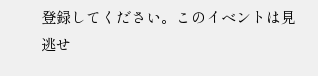登録してください。このイベントは見逃せ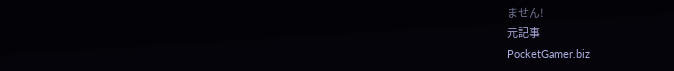ません!
元記事
PocketGamer.biz